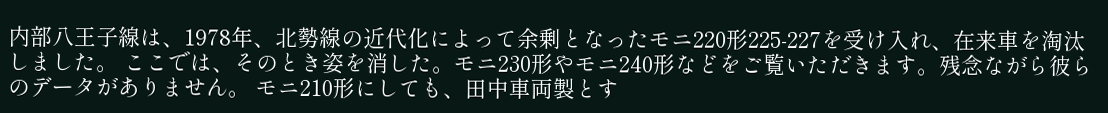内部八王子線は、1978年、北勢線の近代化によって余剰となったモニ220形225-227を受け入れ、在来車を淘汰しました。 ここでは、そのとき姿を消した。モニ230形やモニ240形などをご覧いただきます。残念ながら彼らのデータがありません。 モニ210形にしても、田中車両製とす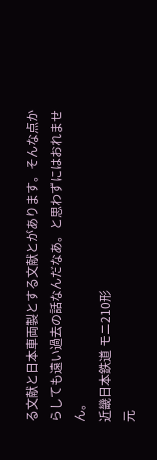る文献と日本車両製とする文献とがあります。そんな点からしても遠い過去の話なんだなあ。と思わずにはおれません。
近畿日本鉄道 モニ210形
元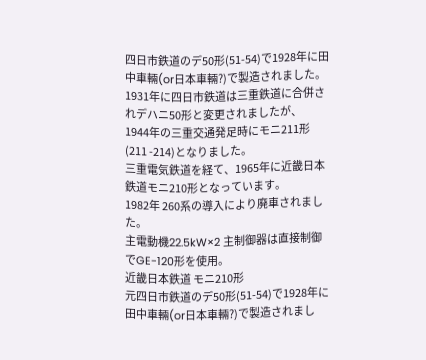四日市鉄道のデ50形(51-54)で1928年に田中車輛(or日本車輛?)で製造されました。
1931年に四日市鉄道は三重鉄道に合併されデハニ50形と変更されましたが、
1944年の三重交通発足時にモニ211形(211 -214)となりました。
三重電気鉄道を経て、1965年に近畿日本鉄道モニ210形となっています。
1982年 260系の導入により廃車されました。
主電動機22.5kW×2 主制御器は直接制御でGE-120形を使用。
近畿日本鉄道 モニ210形
元四日市鉄道のデ50形(51-54)で1928年に田中車輛(or日本車輛?)で製造されまし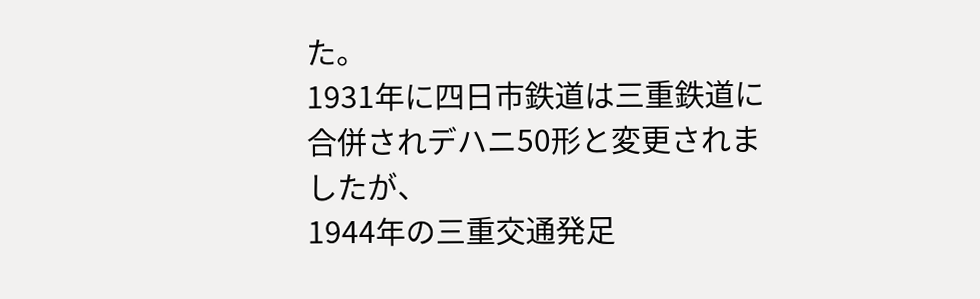た。
1931年に四日市鉄道は三重鉄道に合併されデハニ50形と変更されましたが、
1944年の三重交通発足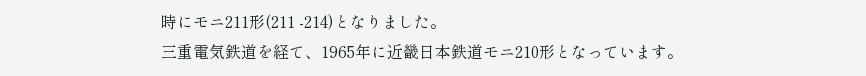時にモニ211形(211 -214)となりました。
三重電気鉄道を経て、1965年に近畿日本鉄道モニ210形となっています。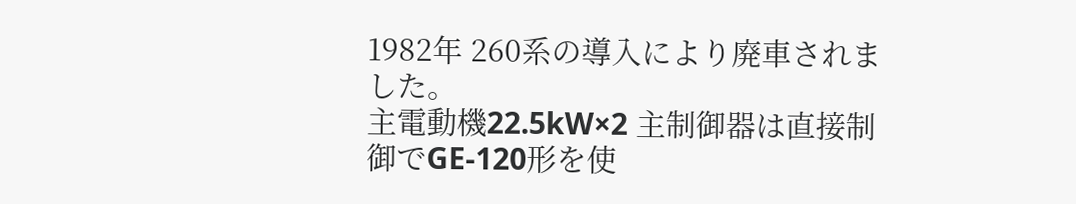1982年 260系の導入により廃車されました。
主電動機22.5kW×2 主制御器は直接制御でGE-120形を使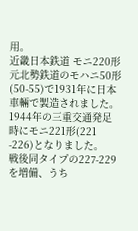用。
近畿日本鉄道 モニ220形
元北勢鉄道のモハニ50形(50-55)で1931年に日本車輛で製造されました。
1944年の三重交通発足時にモニ221形(221 -226)となりました。
戦後同タイプの227-229を増備、うち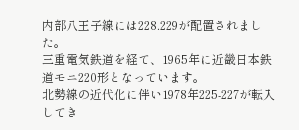内部八王子線には228.229が配置されました。
三重電気鉄道を経て、1965年に近畿日本鉄道モニ220形となっています。
北勢線の近代化に伴い1978年225-227が転入してき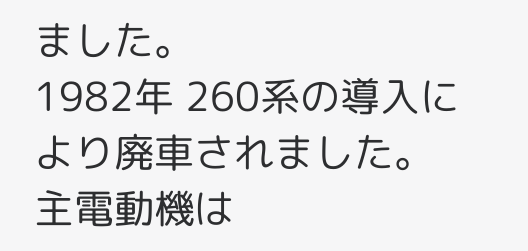ました。
1982年 260系の導入により廃車されました。
主電動機は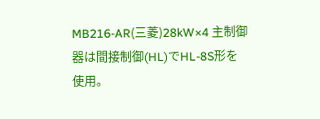MB216-AR(三菱)28kW×4 主制御器は間接制御(HL)でHL-8S形を使用。